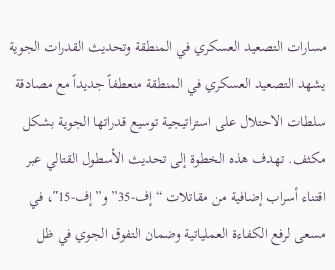مسارات التصعيد العسكري في المنطقة وتحديث القدرات الجوية
يشهد التصعيد العسكري في المنطقة منعطفاً جديداً مع مصادقة سلطات الاحتلال على استراتيجية توسيع قدراتها الجوية بشكل مكثف. تهدف هذه الخطوة إلى تحديث الأسطول القتالي عبر اقتناء أسراب إضافية من مقاتلات “إف-35” و”إف-15″، في مسعى لرفع الكفاءة العملياتية وضمان التفوق الجوي في ظل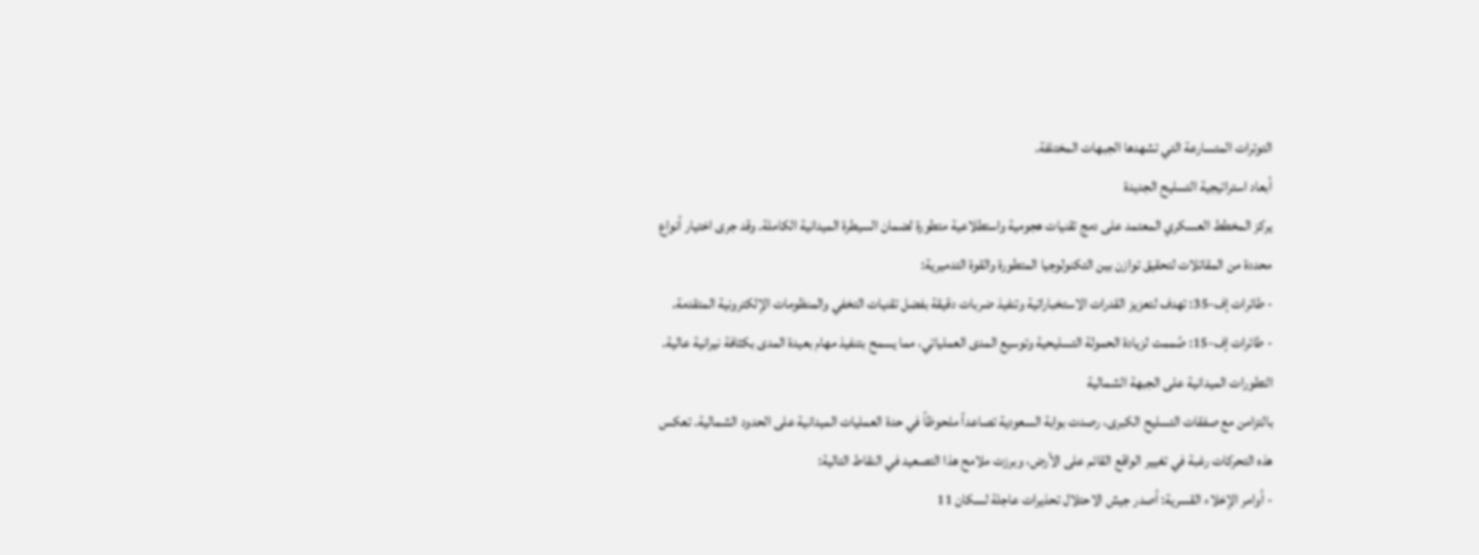التوترات المتسارعة التي تشهدها الجبهات المختلفة.
أبعاد استراتيجية التسليح الجديدة
يركز المخطط العسكري المعتمد على دمج تقنيات هجومية واستطلاعية متطورة لضمان السيطرة الميدانية الكاملة. وقد جرى اختيار أنواع محددة من المقاتلات لتحقيق توازن بين التكنولوجيا المتطورة والقوة التدميرية:
- طائرات إف-35: تهدف لتعزيز القدرات الاستخباراتية وتنفيذ ضربات دقيقة بفضل تقنيات التخفي والمنظومات الإلكترونية المتقدمة.
- طائرات إف-15: صُممت لزيادة الحمولة التسليحية وتوسيع المدى العملياتي، مما يسمح بتنفيذ مهام بعيدة المدى بكثافة نيرانية عالية.
التطورات الميدانية على الجبهة الشمالية
بالتزامن مع صفقات التسليح الكبرى، رصدت بوابة السعودية تصاعداً ملحوظاً في حدة العمليات الميدانية على الحدود الشمالية. تعكس هذه التحركات رغبة في تغيير الواقع القائم على الأرض، وبرزت ملامح هذا التصعيد في النقاط التالية:
- أوامر الإخلاء القسرية: أصدر جيش الاحتلال تحذيرات عاجلة لسكان 11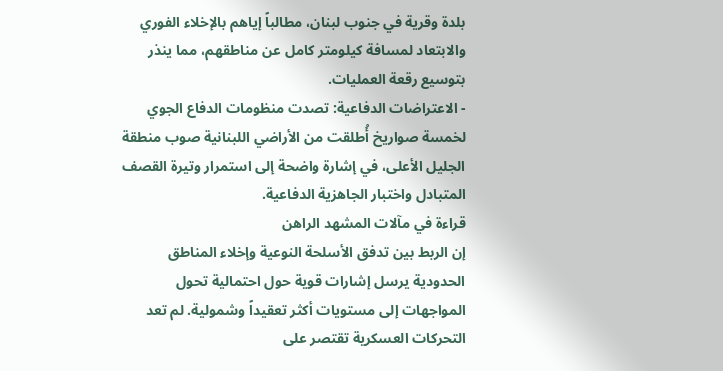بلدة وقرية في جنوب لبنان، مطالباً إياهم بالإخلاء الفوري والابتعاد لمسافة كيلومتر كامل عن مناطقهم، مما ينذر بتوسيع رقعة العمليات.
- الاعتراضات الدفاعية: تصدت منظومات الدفاع الجوي لخمسة صواريخ أُطلقت من الأراضي اللبنانية صوب منطقة الجليل الأعلى، في إشارة واضحة إلى استمرار وتيرة القصف المتبادل واختبار الجاهزية الدفاعية.
قراءة في مآلات المشهد الراهن
إن الربط بين تدفق الأسلحة النوعية وإخلاء المناطق الحدودية يرسل إشارات قوية حول احتمالية تحول المواجهات إلى مستويات أكثر تعقيداً وشمولية. لم تعد التحركات العسكرية تقتصر على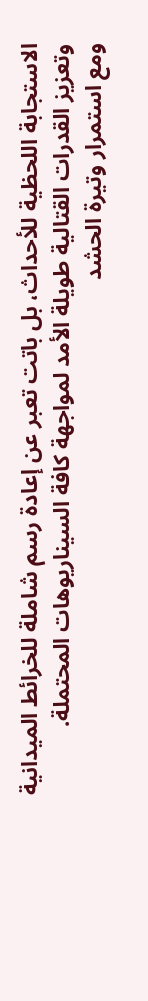الاستجابة اللحظية للأحداث، بل باتت تعبر عن إعادة رسم شاملة للخرائط الميدانية وتعزيز القدرات القتالية طويلة الأمد لمواجهة كافة السيناريوهات المحتملة.
ومع استمرار وتيرة الحشد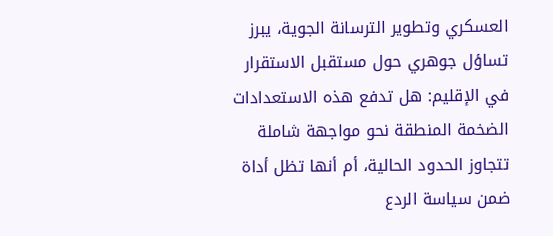العسكري وتطوير الترسانة الجوية، يبرز تساؤل جوهري حول مستقبل الاستقرار في الإقليم: هل تدفع هذه الاستعدادات الضخمة المنطقة نحو مواجهة شاملة تتجاوز الحدود الحالية، أم أنها تظل أداة ضمن سياسة الردع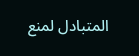المتبادل لمنع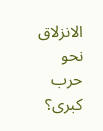الانزلاق نحو حرب كبرى؟